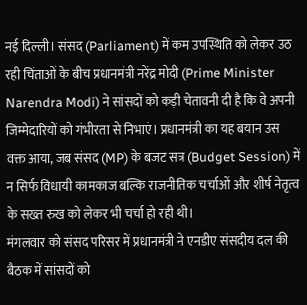नई दिल्ली। संसद (Parliament) में कम उपस्थिति को लेकर उठ रही चिंताओं के बीच प्रधानमंत्री नरेंद्र मोदी (Prime Minister Narendra Modi) ने सांसदों को कड़ी चेतावनी दी है कि वे अपनी जिम्मेदारियों को गंभीरता से निभाएं। प्रधानमंत्री का यह बयान उस वक्त आया, जब संसद (MP) के बजट सत्र (Budget Session) में न सिर्फ विधायी कामकाज बल्कि राजनीतिक चर्चाओं और शीर्ष नेतृत्व के सख्त रुख को लेकर भी चर्चा हो रही थी।
मंगलवार को संसद परिसर में प्रधानमंत्री ने एनडीए संसदीय दल की बैठक में सांसदों को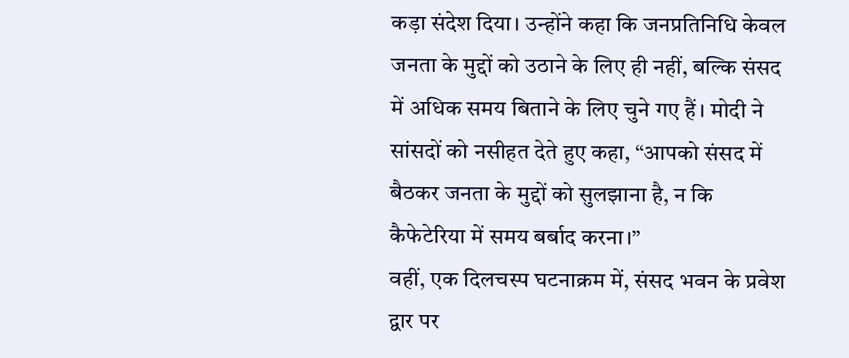कड़ा संदेश दिया। उन्होंने कहा कि जनप्रतिनिधि केवल जनता के मुद्दों को उठाने के लिए ही नहीं, बल्कि संसद में अधिक समय बिताने के लिए चुने गए हैं। मोदी ने सांसदों को नसीहत देते हुए कहा, “आपको संसद में बैठकर जनता के मुद्दों को सुलझाना है, न कि कैफेटेरिया में समय बर्बाद करना।”
वहीं, एक दिलचस्प घटनाक्रम में, संसद भवन के प्रवेश द्वार पर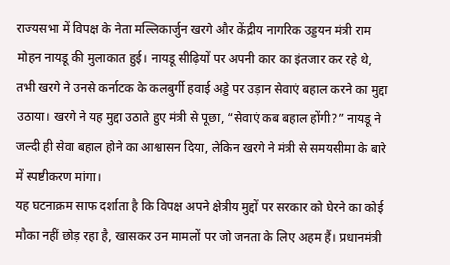राज्यसभा में विपक्ष के नेता मल्लिकार्जुन खरगे और केंद्रीय नागरिक उड्डयन मंत्री राम मोहन नायडू की मुलाकात हुई। नायडू सीढ़ियों पर अपनी कार का इंतजार कर रहे थे, तभी खरगे ने उनसे कर्नाटक के कलबुर्गी हवाई अड्डे पर उड़ान सेवाएं बहाल करने का मुद्दा उठाया। खरगे ने यह मुद्दा उठाते हुए मंत्री से पूछा, “सेवाएं कब बहाल होंगी?” नायडू ने जल्दी ही सेवा बहाल होने का आश्वासन दिया, लेकिन खरगे ने मंत्री से समयसीमा के बारे में स्पष्टीकरण मांगा।
यह घटनाक्रम साफ दर्शाता है कि विपक्ष अपने क्षेत्रीय मुद्दों पर सरकार को घेरने का कोई मौका नहीं छोड़ रहा है, खासकर उन मामलों पर जो जनता के लिए अहम हैं। प्रधानमंत्री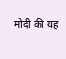मोदी की यह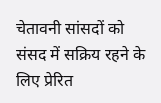चेतावनी सांसदों को संसद में सक्रिय रहने के लिए प्रेरित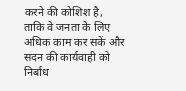करने की कोशिश है, ताकि वे जनता के लिए अधिक काम कर सकें और सदन की कार्यवाही को निर्बाध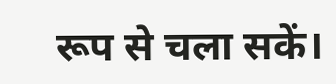रूप से चला सकें।